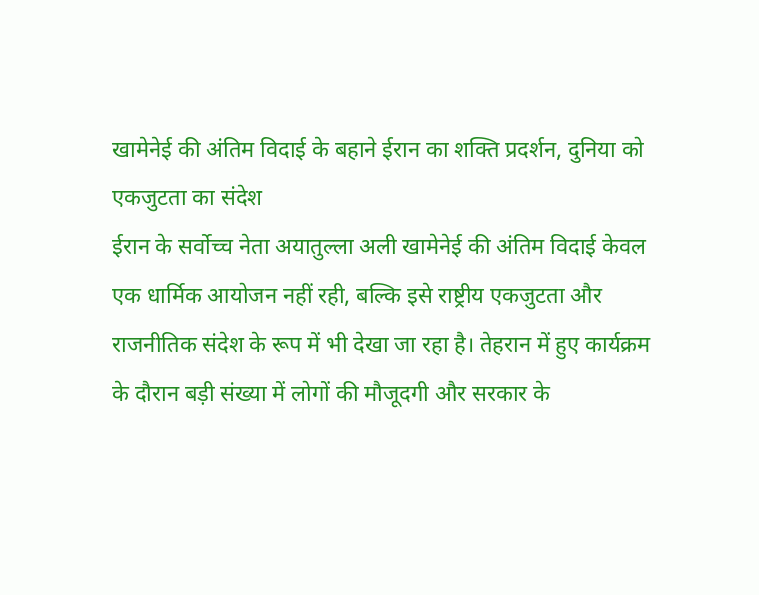खामेनेई की अंतिम विदाई के बहाने ईरान का शक्ति प्रदर्शन, दुनिया को एकजुटता का संदेश
ईरान के सर्वोच्च नेता अयातुल्ला अली खामेनेई की अंतिम विदाई केवल एक धार्मिक आयोजन नहीं रही, बल्कि इसे राष्ट्रीय एकजुटता और राजनीतिक संदेश के रूप में भी देखा जा रहा है। तेहरान में हुए कार्यक्रम के दौरान बड़ी संख्या में लोगों की मौजूदगी और सरकार के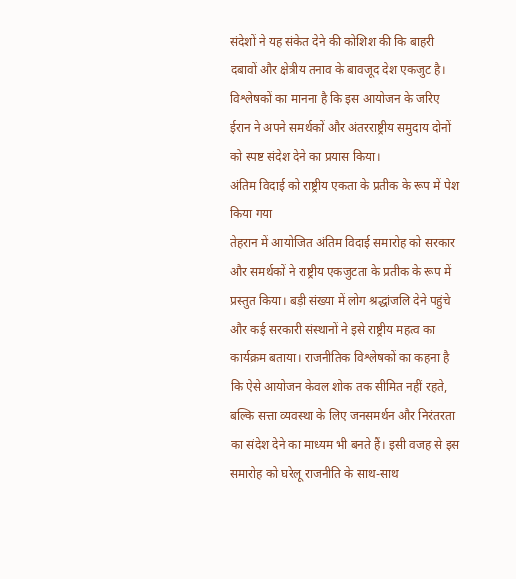संदेशों ने यह संकेत देने की कोशिश की कि बाहरी दबावों और क्षेत्रीय तनाव के बावजूद देश एकजुट है। विश्लेषकों का मानना है कि इस आयोजन के जरिए ईरान ने अपने समर्थकों और अंतरराष्ट्रीय समुदाय दोनों को स्पष्ट संदेश देने का प्रयास किया।
अंतिम विदाई को राष्ट्रीय एकता के प्रतीक के रूप में पेश किया गया
तेहरान में आयोजित अंतिम विदाई समारोह को सरकार और समर्थकों ने राष्ट्रीय एकजुटता के प्रतीक के रूप में प्रस्तुत किया। बड़ी संख्या में लोग श्रद्धांजलि देने पहुंचे और कई सरकारी संस्थानों ने इसे राष्ट्रीय महत्व का कार्यक्रम बताया। राजनीतिक विश्लेषकों का कहना है कि ऐसे आयोजन केवल शोक तक सीमित नहीं रहते, बल्कि सत्ता व्यवस्था के लिए जनसमर्थन और निरंतरता का संदेश देने का माध्यम भी बनते हैं। इसी वजह से इस समारोह को घरेलू राजनीति के साथ-साथ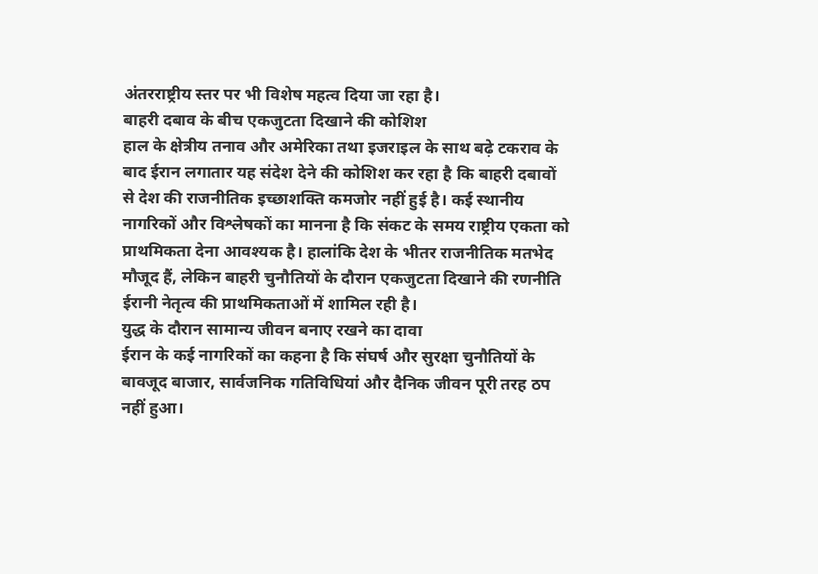अंतरराष्ट्रीय स्तर पर भी विशेष महत्व दिया जा रहा है।
बाहरी दबाव के बीच एकजुटता दिखाने की कोशिश
हाल के क्षेत्रीय तनाव और अमेरिका तथा इजराइल के साथ बढ़े टकराव के बाद ईरान लगातार यह संदेश देने की कोशिश कर रहा है कि बाहरी दबावों से देश की राजनीतिक इच्छाशक्ति कमजोर नहीं हुई है। कई स्थानीय नागरिकों और विश्लेषकों का मानना है कि संकट के समय राष्ट्रीय एकता को प्राथमिकता देना आवश्यक है। हालांकि देश के भीतर राजनीतिक मतभेद मौजूद हैं, लेकिन बाहरी चुनौतियों के दौरान एकजुटता दिखाने की रणनीति ईरानी नेतृत्व की प्राथमिकताओं में शामिल रही है।
युद्ध के दौरान सामान्य जीवन बनाए रखने का दावा
ईरान के कई नागरिकों का कहना है कि संघर्ष और सुरक्षा चुनौतियों के बावजूद बाजार, सार्वजनिक गतिविधियां और दैनिक जीवन पूरी तरह ठप नहीं हुआ।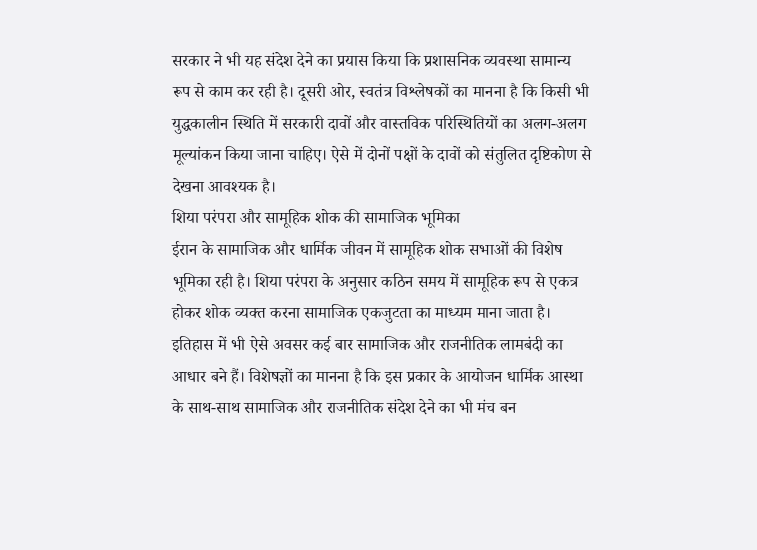सरकार ने भी यह संदेश देने का प्रयास किया कि प्रशासनिक व्यवस्था सामान्य रूप से काम कर रही है। दूसरी ओर, स्वतंत्र विश्लेषकों का मानना है कि किसी भी युद्धकालीन स्थिति में सरकारी दावों और वास्तविक परिस्थितियों का अलग-अलग मूल्यांकन किया जाना चाहिए। ऐसे में दोनों पक्षों के दावों को संतुलित दृष्टिकोण से देखना आवश्यक है।
शिया परंपरा और सामूहिक शोक की सामाजिक भूमिका
ईरान के सामाजिक और धार्मिक जीवन में सामूहिक शोक सभाओं की विशेष भूमिका रही है। शिया परंपरा के अनुसार कठिन समय में सामूहिक रूप से एकत्र होकर शोक व्यक्त करना सामाजिक एकजुटता का माध्यम माना जाता है। इतिहास में भी ऐसे अवसर कई बार सामाजिक और राजनीतिक लामबंदी का आधार बने हैं। विशेषज्ञों का मानना है कि इस प्रकार के आयोजन धार्मिक आस्था के साथ-साथ सामाजिक और राजनीतिक संदेश देने का भी मंच बन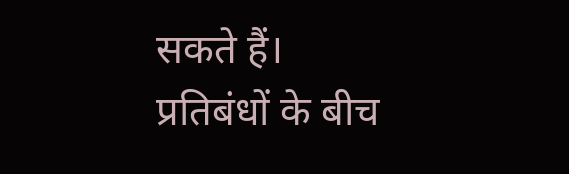सकते हैं।
प्रतिबंधों के बीच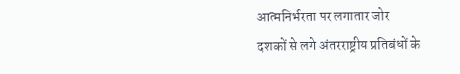आत्मनिर्भरता पर लगातार जोर
दशकों से लगे अंतरराष्ट्रीय प्रतिबंधों के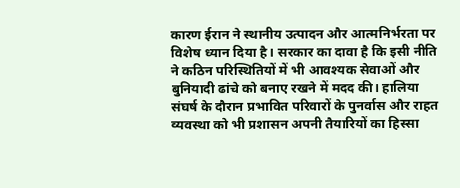कारण ईरान ने स्थानीय उत्पादन और आत्मनिर्भरता पर विशेष ध्यान दिया है। सरकार का दावा है कि इसी नीति ने कठिन परिस्थितियों में भी आवश्यक सेवाओं और बुनियादी ढांचे को बनाए रखने में मदद की। हालिया संघर्ष के दौरान प्रभावित परिवारों के पुनर्वास और राहत व्यवस्था को भी प्रशासन अपनी तैयारियों का हिस्सा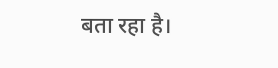बता रहा है।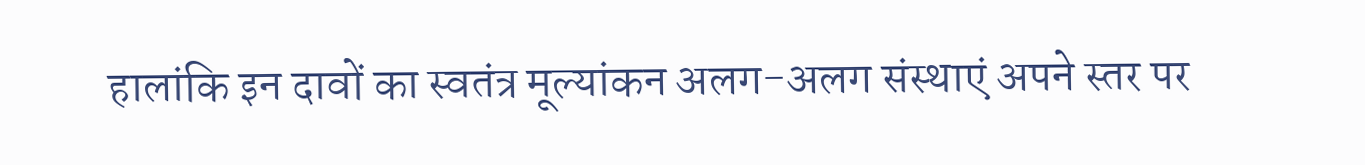हालांकि इन दावों का स्वतंत्र मूल्यांकन अलग-अलग संस्थाएं अपने स्तर पर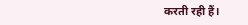करती रही हैं।